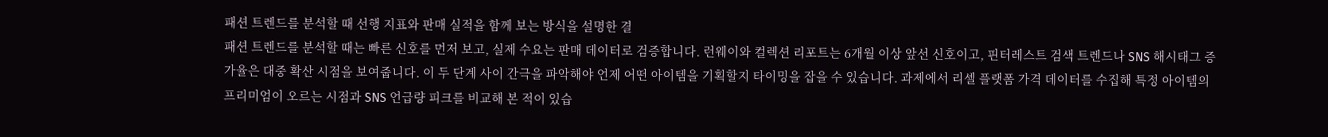패션 트렌드를 분석할 때 선행 지표와 판매 실적을 함께 보는 방식을 설명한 결
패션 트렌드를 분석할 때는 빠른 신호를 먼저 보고, 실제 수요는 판매 데이터로 검증합니다. 런웨이와 컬렉션 리포트는 6개월 이상 앞선 신호이고, 핀터레스트 검색 트렌드나 SNS 해시태그 증가율은 대중 확산 시점을 보여줍니다. 이 두 단계 사이 간극을 파악해야 언제 어떤 아이템을 기획할지 타이밍을 잡을 수 있습니다. 과제에서 리셀 플랫폼 가격 데이터를 수집해 특정 아이템의 프리미엄이 오르는 시점과 SNS 언급량 피크를 비교해 본 적이 있습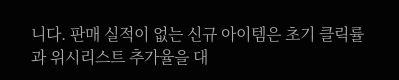니다. 판매 실적이 없는 신규 아이템은 초기 클릭률과 위시리스트 추가율을 대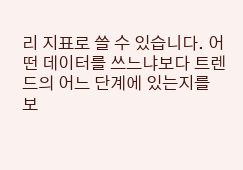리 지표로 쓸 수 있습니다. 어떤 데이터를 쓰느냐보다 트렌드의 어느 단계에 있는지를 보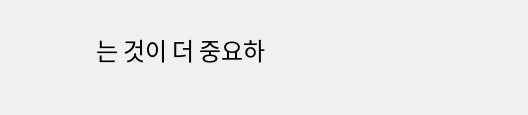는 것이 더 중요하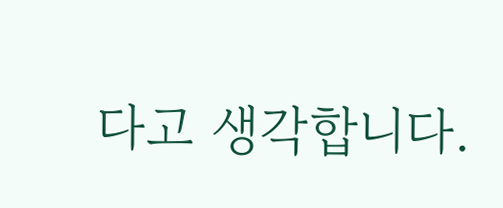다고 생각합니다.